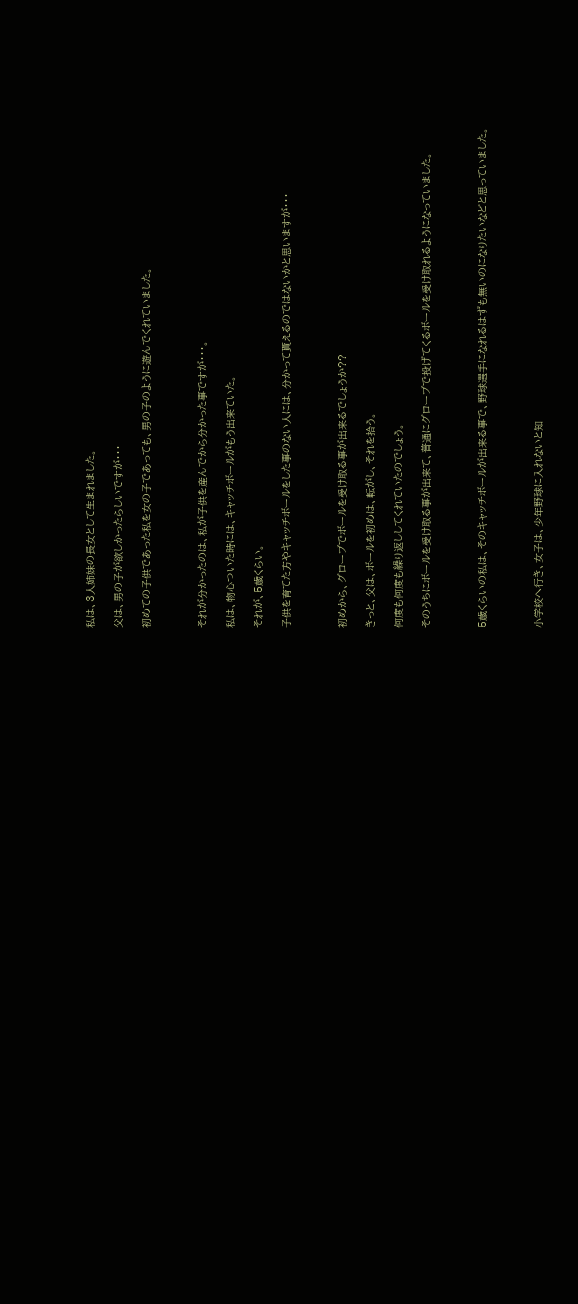私は、3人姉妹の長女として生まれました。

父は、男の子が欲しかったらしいですが・・・

初めての子供であった私を女の子であっても、男の子のように遊んでくれていました。



それが分かったのは、私が子供を産んでから分かった事ですが・・・。

私は、物心ついた時には、キャッチボールがもう出来ていた。

それが、5歳くらい。

子供を育てた方やキャッチボールをした事のない人には、分かって貰えるのではないかと思いますが・・・



初めから、グローブでボールを受け取る事が出来るでしょうか??

きっと、父は、ボールを初めは、転がし、それを拾う。

何度も何度も繰り返ししてくれていたのでしょう。

そのうちにボールを受け取る事が出来て、普通にグローブで投げてくるボールを受け取れるようになっていました。



5歳くらいの私は、そのキャッチボールが出来る事で、野球選手になれるはずも無いのになりたいなどと思っていました。



小学校へ行き、女子は、少年野球に入れないと知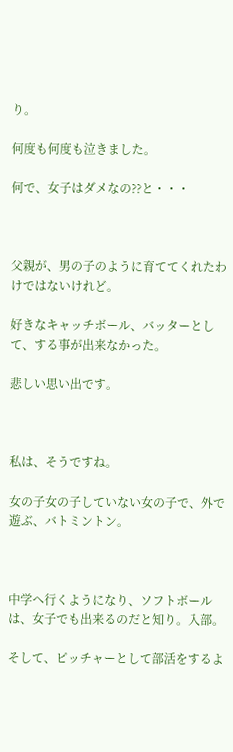り。

何度も何度も泣きました。

何で、女子はダメなの??と・・・



父親が、男の子のように育ててくれたわけではないけれど。

好きなキャッチボール、バッターとして、する事が出来なかった。

悲しい思い出です。



私は、そうですね。

女の子女の子していない女の子で、外で遊ぶ、バトミントン。



中学へ行くようになり、ソフトボールは、女子でも出来るのだと知り。入部。

そして、ピッチャーとして部活をするよ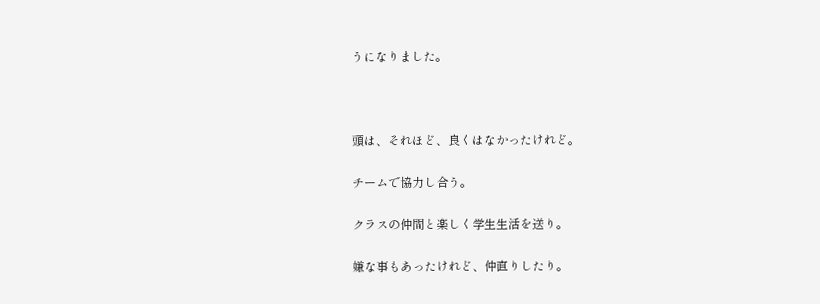うになりました。



頭は、それほど、良くはなかったけれど。

チームで協力し合う。

クラスの仲間と楽しく学生生活を送り。

嫌な事もあったけれど、仲直りしたり。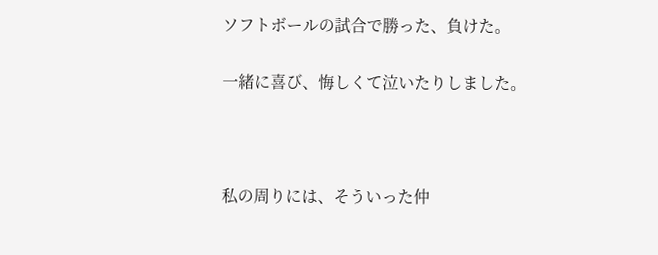ソフトボールの試合で勝った、負けた。

一緒に喜び、悔しくて泣いたりしました。



私の周りには、そういった仲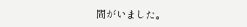間がいました。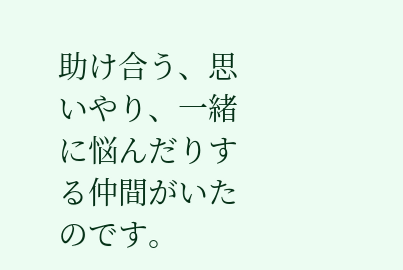助け合う、思いやり、一緒に悩んだりする仲間がいたのです。